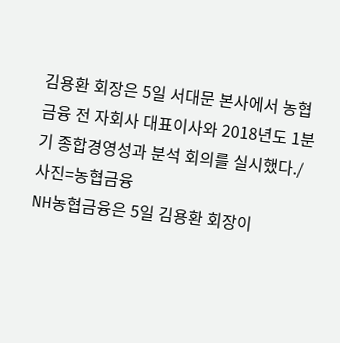김용환 회장은 5일 서대문 본사에서 농협금융 전 자회사 대표이사와 2018년도 1분기 종합경영성과 분석 회의를 실시했다./사진=농협금융
NH농협금융은 5일 김용환 회장이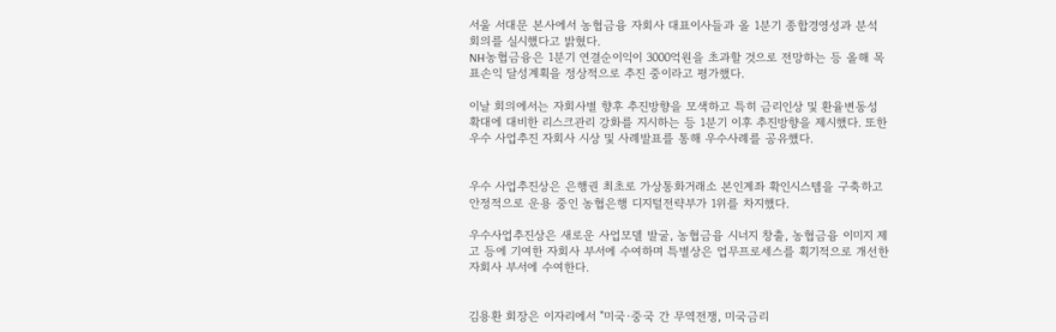서울 서대문 본사에서 농협금융 자회사 대표이사들과 올 1분기 종합경영성과 분석 회의를 실시했다고 밝혔다.
NH농협금융은 1분기 연결순이익이 3000억원을 초과할 것으로 전망하는 등 올해 목표손익 달성계획을 정상적으로 추진 중이라고 평가했다.

이날 회의에서는 자회사별 향후 추진방향을 모색하고 특히 금리인상 및 환율변동성 확대에 대비한 리스크관리 강화를 지시하는 등 1분기 이후 추진방향을 제시했다. 또한 우수 사업추진 자회사 시상 및 사례발표를 통해 우수사례를 공유했다.


우수 사업추진상은 은행권 최초로 가상통화거래소 본인계좌 확인시스템을 구축하고 안정적으로 운용 중인 농협은행 디지털전략부가 1위를 차지했다.

우수사업추진상은 새로운 사업모델 발굴, 농협금융 시너지 창출, 농협금융 이미지 제고 등에 기여한 자회사 부서에 수여하며 특별상은 업무프로세스를 획기적으로 개선한 자회사 부서에 수여한다.


김용환 회장은 이자리에서 "미국·중국 간 무역전쟁, 미국금리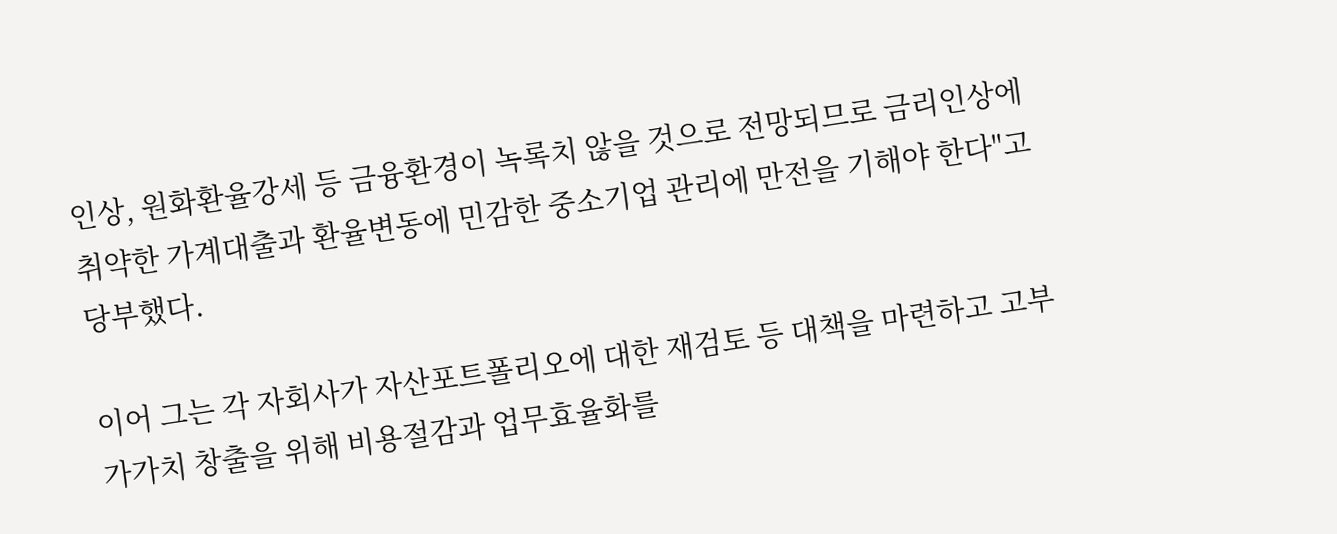인상, 원화환율강세 등 금융환경이 녹록치 않을 것으로 전망되므로 금리인상에 취약한 가계대출과 환율변동에 민감한 중소기업 관리에 만전을 기해야 한다"고 당부했다.

이어 그는 각 자회사가 자산포트폴리오에 대한 재검토 등 대책을 마련하고 고부가가치 창출을 위해 비용절감과 업무효율화를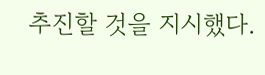추진할 것을 지시했다.